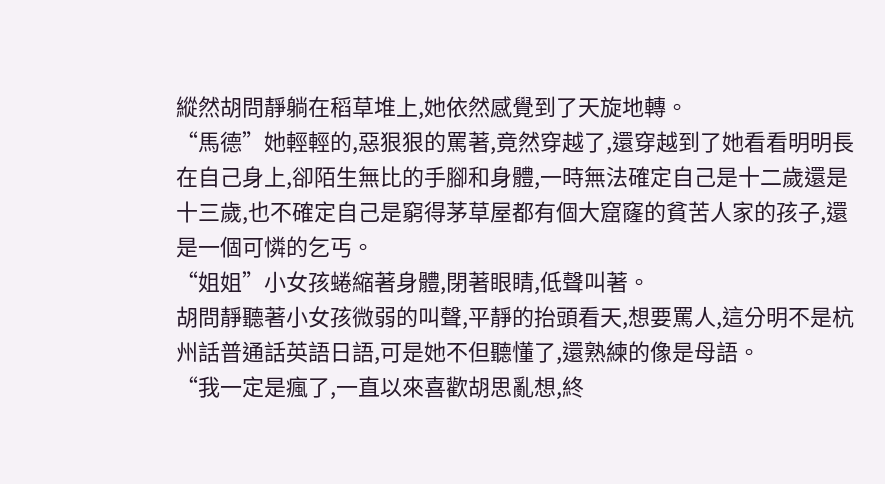縱然胡問靜躺在稻草堆上,她依然感覺到了天旋地轉。
“馬德”她輕輕的,惡狠狠的罵著,竟然穿越了,還穿越到了她看看明明長在自己身上,卻陌生無比的手腳和身體,一時無法確定自己是十二歲還是十三歲,也不確定自己是窮得茅草屋都有個大窟窿的貧苦人家的孩子,還是一個可憐的乞丐。
“姐姐”小女孩蜷縮著身體,閉著眼睛,低聲叫著。
胡問靜聽著小女孩微弱的叫聲,平靜的抬頭看天,想要罵人,這分明不是杭州話普通話英語日語,可是她不但聽懂了,還熟練的像是母語。
“我一定是瘋了,一直以來喜歡胡思亂想,終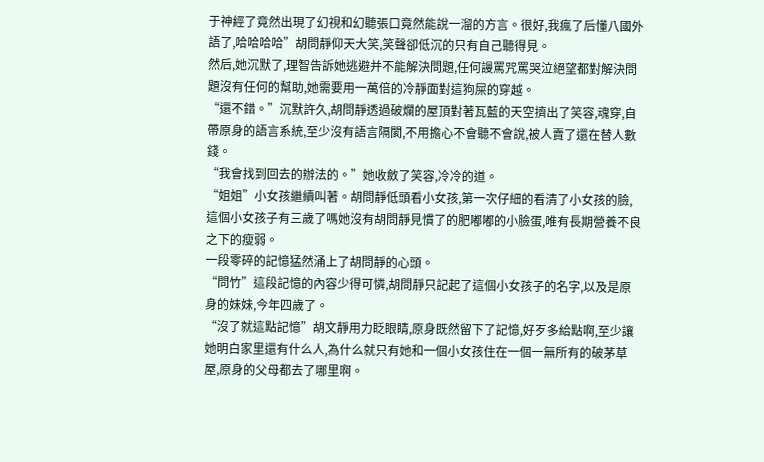于神經了竟然出現了幻視和幻聽張口竟然能說一溜的方言。很好,我瘋了后懂八國外語了,哈哈哈哈”胡問靜仰天大笑,笑聲卻低沉的只有自己聽得見。
然后,她沉默了,理智告訴她逃避并不能解決問題,任何謾罵咒罵哭泣絕望都對解決問題沒有任何的幫助,她需要用一萬倍的冷靜面對這狗屎的穿越。
“還不錯。”沉默許久,胡問靜透過破爛的屋頂對著瓦藍的天空擠出了笑容,魂穿,自帶原身的語言系統,至少沒有語言隔閡,不用擔心不會聽不會說,被人賣了還在替人數錢。
“我會找到回去的辦法的。”她收斂了笑容,冷冷的道。
“姐姐”小女孩繼續叫著。胡問靜低頭看小女孩,第一次仔細的看清了小女孩的臉,這個小女孩子有三歲了嗎她沒有胡問靜見慣了的肥嘟嘟的小臉蛋,唯有長期營養不良之下的瘦弱。
一段零碎的記憶猛然涌上了胡問靜的心頭。
“問竹”這段記憶的內容少得可憐,胡問靜只記起了這個小女孩子的名字,以及是原身的妹妹,今年四歲了。
“沒了就這點記憶”胡文靜用力眨眼睛,原身既然留下了記憶,好歹多給點啊,至少讓她明白家里還有什么人,為什么就只有她和一個小女孩住在一個一無所有的破茅草屋,原身的父母都去了哪里啊。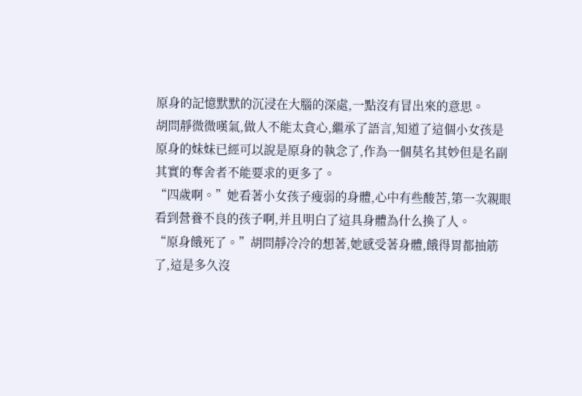原身的記憶默默的沉浸在大腦的深處,一點沒有冒出來的意思。
胡問靜微微嘆氣,做人不能太貪心,繼承了語言,知道了這個小女孩是原身的妹妹已經可以說是原身的執念了,作為一個莫名其妙但是名副其實的奪舍者不能要求的更多了。
“四歲啊。”她看著小女孩子瘦弱的身體,心中有些酸苦,第一次親眼看到營養不良的孩子啊,并且明白了這具身體為什么換了人。
“原身餓死了。”胡問靜冷冷的想著,她感受著身體,餓得胃都抽筋了,這是多久沒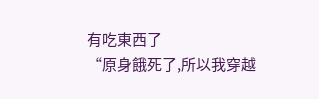有吃東西了
“原身餓死了,所以我穿越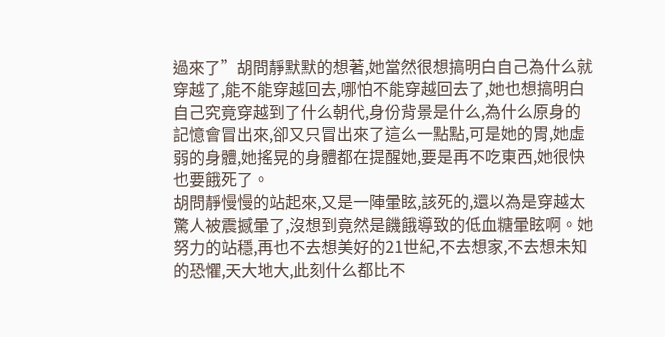過來了”胡問靜默默的想著,她當然很想搞明白自己為什么就穿越了,能不能穿越回去,哪怕不能穿越回去了,她也想搞明白自己究竟穿越到了什么朝代,身份背景是什么,為什么原身的記憶會冒出來,卻又只冒出來了這么一點點,可是她的胃,她虛弱的身體,她搖晃的身體都在提醒她,要是再不吃東西,她很快也要餓死了。
胡問靜慢慢的站起來,又是一陣暈眩,該死的,還以為是穿越太驚人被震撼暈了,沒想到竟然是饑餓導致的低血糖暈眩啊。她努力的站穩,再也不去想美好的21世紀,不去想家,不去想未知的恐懼,天大地大,此刻什么都比不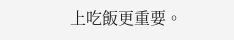上吃飯更重要。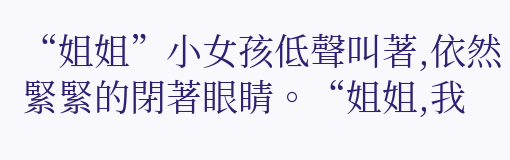“姐姐”小女孩低聲叫著,依然緊緊的閉著眼睛。“姐姐,我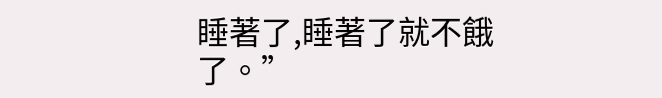睡著了,睡著了就不餓了。”